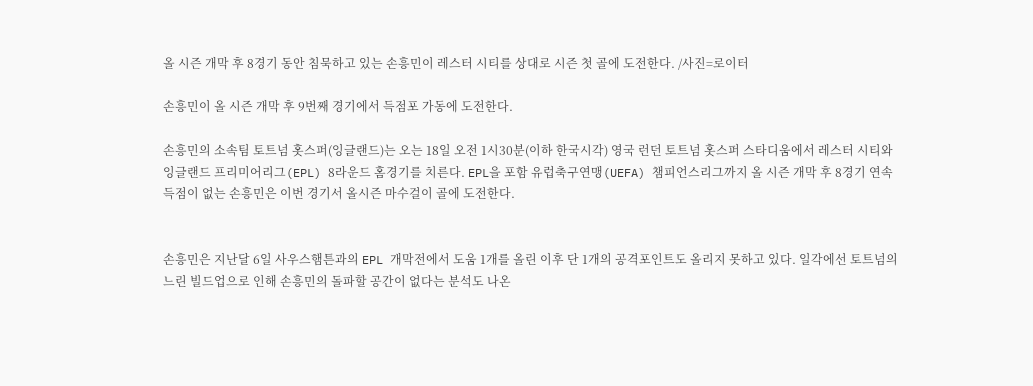올 시즌 개막 후 8경기 동안 침묵하고 있는 손흥민이 레스터 시티를 상대로 시즌 첫 골에 도전한다. /사진=로이터

손흥민이 올 시즌 개막 후 9번째 경기에서 득점포 가동에 도전한다.

손흥민의 소속팀 토트넘 홋스퍼(잉글랜드)는 오는 18일 오전 1시30분(이하 한국시각) 영국 런던 토트넘 홋스퍼 스타디움에서 레스터 시티와 잉글랜드 프리미어리그(EPL) 8라운드 홈경기를 치른다. EPL을 포함 유럽축구연맹(UEFA) 챔피언스리그까지 올 시즌 개막 후 8경기 연속 득점이 없는 손흥민은 이번 경기서 올시즌 마수걸이 골에 도전한다.


손흥민은 지난달 6일 사우스햄튼과의 EPL 개막전에서 도움 1개를 올린 이후 단 1개의 공격포인트도 올리지 못하고 있다. 일각에선 토트넘의 느린 빌드업으로 인해 손흥민의 돌파할 공간이 없다는 분석도 나온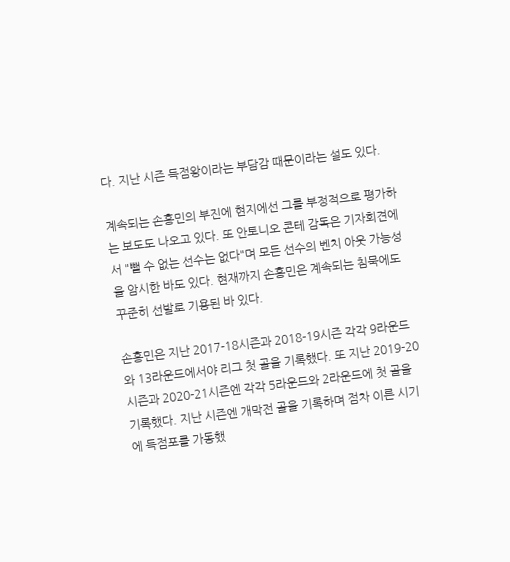다. 지난 시즌 득점왕이라는 부담감 때문이라는 설도 있다.

계속되는 손흥민의 부진에 현지에선 그를 부정적으로 평가하는 보도도 나오고 있다. 또 안토니오 콘테 감독은 기자회견에서 "뺄 수 없는 선수는 없다"며 모든 선수의 벤치 아웃 가능성을 암시한 바도 있다. 현재까지 손흥민은 계속되는 침묵에도 꾸준히 선발로 기용된 바 있다.

손흥민은 지난 2017-18시즌과 2018-19시즌 각각 9라운드와 13라운드에서야 리그 첫 골을 기록했다. 또 지난 2019-20시즌과 2020-21시즌엔 각각 5라운드와 2라운드에 첫 골을 기록했다. 지난 시즌엔 개막전 골을 기록하며 점차 이른 시기에 득점포를 가동했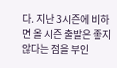다. 지난 3시즌에 비하면 올 시즌 출발은 좋지 않다는 점을 부인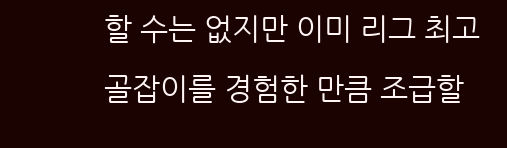할 수는 없지만 이미 리그 최고 골잡이를 경험한 만큼 조급할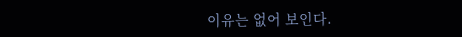이유는 없어 보인다.